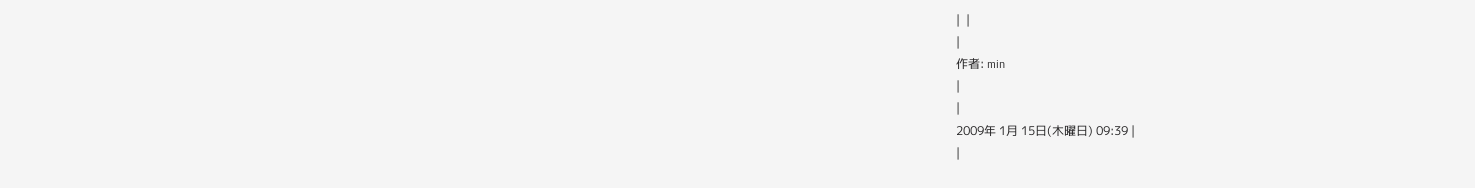|  |
|
作者: min
|
|
2009年 1月 15日(木曜日) 09:39 |
|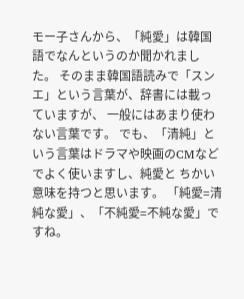モー子さんから、「純愛」は韓国語でなんというのか聞かれました。 そのまま韓国語読みで「スンエ」という言葉が、辞書には載っていますが、 一般にはあまり使わない言葉です。 でも、「清純」という言葉はドラマや映画のCMなどでよく使いますし、純愛と ちかい意味を持つと思います。 「純愛=清純な愛」、「不純愛=不純な愛」ですね。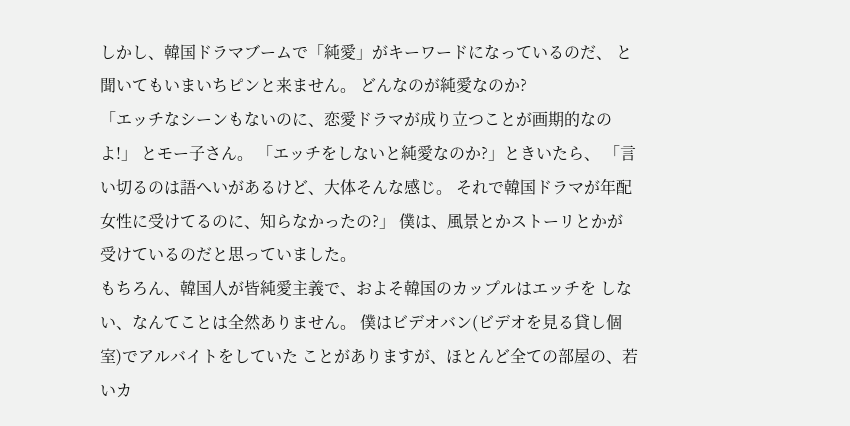しかし、韓国ドラマブームで「純愛」がキーワードになっているのだ、 と聞いてもいまいちピンと来ません。 どんなのが純愛なのか?
「エッチなシーンもないのに、恋愛ドラマが成り立つことが画期的なのよ!」 とモー子さん。 「エッチをしないと純愛なのか?」ときいたら、 「言い切るのは語へいがあるけど、大体そんな感じ。 それで韓国ドラマが年配女性に受けてるのに、知らなかったの?」 僕は、風景とかストーリとかが受けているのだと思っていました。
もちろん、韓国人が皆純愛主義で、およそ韓国のカップルはエッチを しない、なんてことは全然ありません。 僕はビデオバン(ビデオを見る貸し個室)でアルバイトをしていた ことがありますが、ほとんど全ての部屋の、若いカ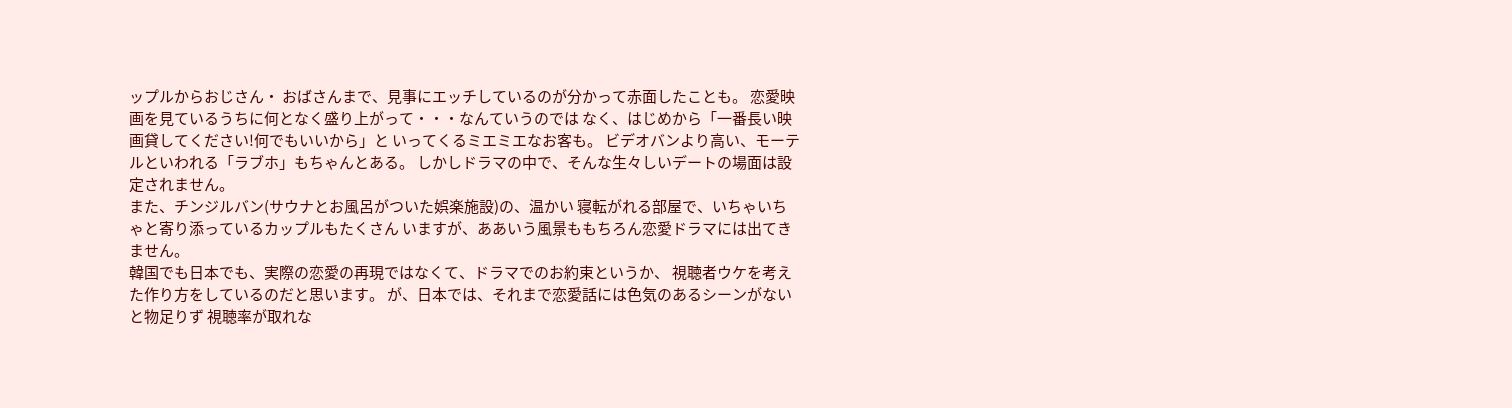ップルからおじさん・ おばさんまで、見事にエッチしているのが分かって赤面したことも。 恋愛映画を見ているうちに何となく盛り上がって・・・なんていうのでは なく、はじめから「一番長い映画貸してください!何でもいいから」と いってくるミエミエなお客も。 ビデオバンより高い、モーテルといわれる「ラブホ」もちゃんとある。 しかしドラマの中で、そんな生々しいデートの場面は設定されません。
また、チンジルバン(サウナとお風呂がついた娯楽施設)の、温かい 寝転がれる部屋で、いちゃいちゃと寄り添っているカップルもたくさん いますが、ああいう風景ももちろん恋愛ドラマには出てきません。
韓国でも日本でも、実際の恋愛の再現ではなくて、ドラマでのお約束というか、 視聴者ウケを考えた作り方をしているのだと思います。 が、日本では、それまで恋愛話には色気のあるシーンがないと物足りず 視聴率が取れな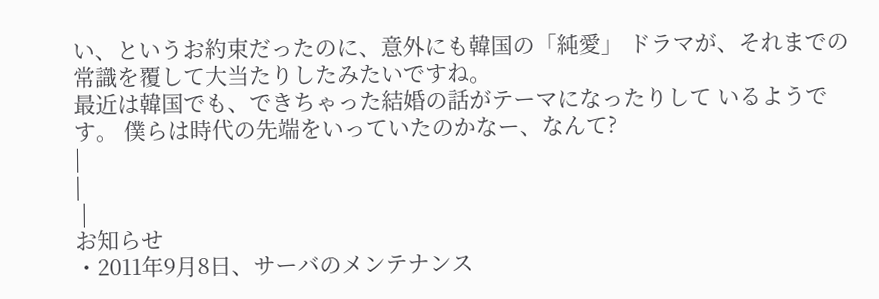い、というお約束だったのに、意外にも韓国の「純愛」 ドラマが、それまでの常識を覆して大当たりしたみたいですね。
最近は韓国でも、できちゃった結婚の話がテーマになったりして いるようです。 僕らは時代の先端をいっていたのかなー、なんて?
|
|
 |
お知らせ
・2011年9月8日、サーバのメンテナンス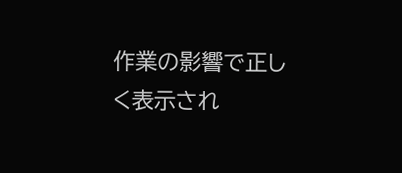作業の影響で正しく表示され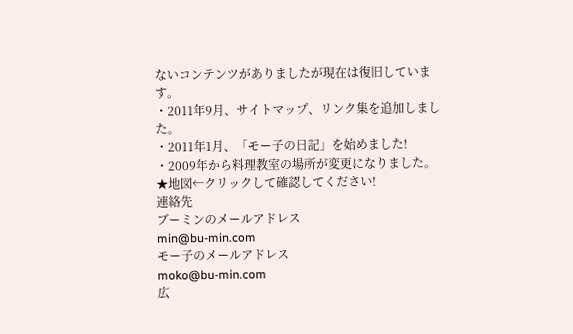ないコンテンツがありましたが現在は復旧しています。
・2011年9月、サイトマップ、リンク集を追加しました。
・2011年1月、「モー子の日記」を始めました!
・2009年から料理教室の場所が変更になりました。
★地図←クリックして確認してください!
連絡先
ブーミンのメールアドレス
min@bu-min.com
モー子のメールアドレス
moko@bu-min.com
広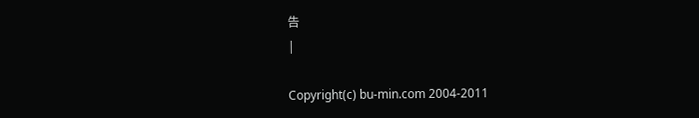告
|

Copyright(c) bu-min.com 2004-2011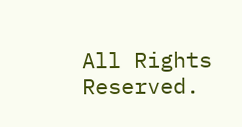All Rights Reserved.